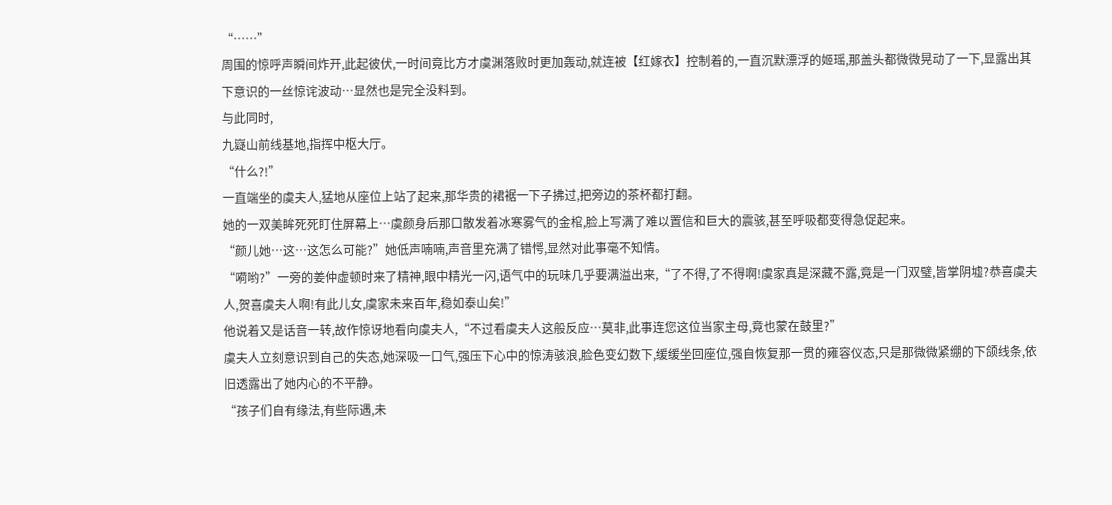“……”
周围的惊呼声瞬间炸开,此起彼伏,一时间竟比方才虞渊落败时更加轰动,就连被【红嫁衣】控制着的,一直沉默漂浮的姬瑶,那盖头都微微晃动了一下,显露出其下意识的一丝惊诧波动…显然也是完全没料到。
与此同时,
九嶷山前线基地,指挥中枢大厅。
“什么?!”
一直端坐的虞夫人,猛地从座位上站了起来,那华贵的裙裾一下子拂过,把旁边的茶杯都打翻。
她的一双美眸死死盯住屏幕上…虞颜身后那口散发着冰寒雾气的金棺,脸上写满了难以置信和巨大的震骇,甚至呼吸都变得急促起来。
“颜儿她…这…这怎么可能?”她低声喃喃,声音里充满了错愕,显然对此事毫不知情。
“嗬哟?”一旁的姜仲虚顿时来了精神,眼中精光一闪,语气中的玩味几乎要满溢出来,“了不得,了不得啊!虞家真是深藏不露,竟是一门双璧,皆掌阴墟?恭喜虞夫人,贺喜虞夫人啊!有此儿女,虞家未来百年,稳如泰山矣!”
他说着又是话音一转,故作惊讶地看向虞夫人,“不过看虞夫人这般反应…莫非,此事连您这位当家主母,竟也蒙在鼓里?”
虞夫人立刻意识到自己的失态,她深吸一口气,强压下心中的惊涛骇浪,脸色变幻数下,缓缓坐回座位,强自恢复那一贯的雍容仪态,只是那微微紧绷的下颌线条,依旧透露出了她内心的不平静。
“孩子们自有缘法,有些际遇,未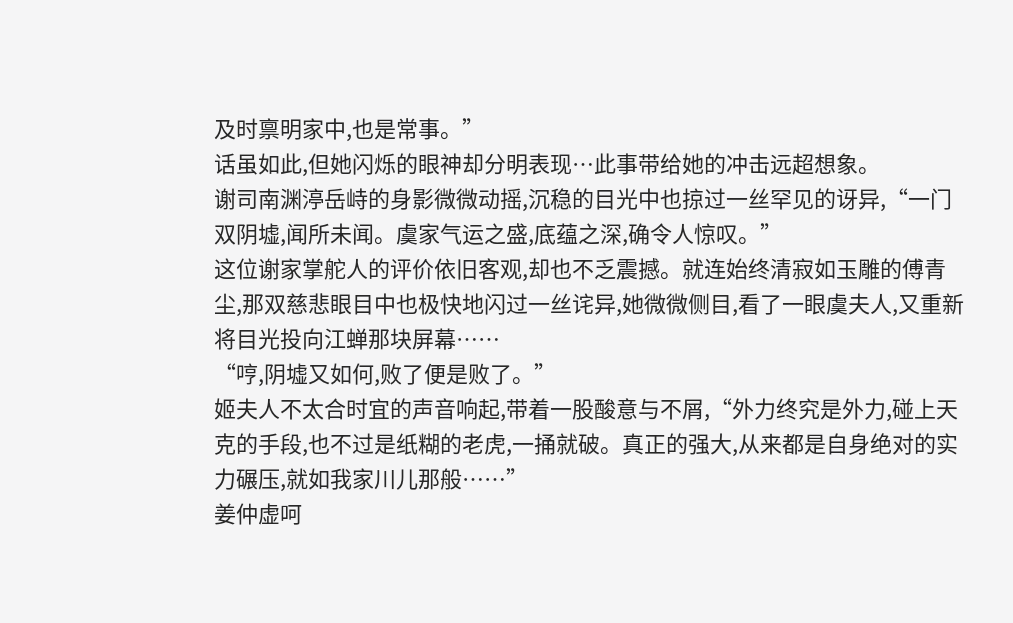及时禀明家中,也是常事。”
话虽如此,但她闪烁的眼神却分明表现…此事带给她的冲击远超想象。
谢司南渊渟岳峙的身影微微动摇,沉稳的目光中也掠过一丝罕见的讶异,“一门双阴墟,闻所未闻。虞家气运之盛,底蕴之深,确令人惊叹。”
这位谢家掌舵人的评价依旧客观,却也不乏震撼。就连始终清寂如玉雕的傅青尘,那双慈悲眼目中也极快地闪过一丝诧异,她微微侧目,看了一眼虞夫人,又重新将目光投向江蝉那块屏幕……
“哼,阴墟又如何,败了便是败了。”
姬夫人不太合时宜的声音响起,带着一股酸意与不屑,“外力终究是外力,碰上天克的手段,也不过是纸糊的老虎,一捅就破。真正的强大,从来都是自身绝对的实力碾压,就如我家川儿那般……”
姜仲虚呵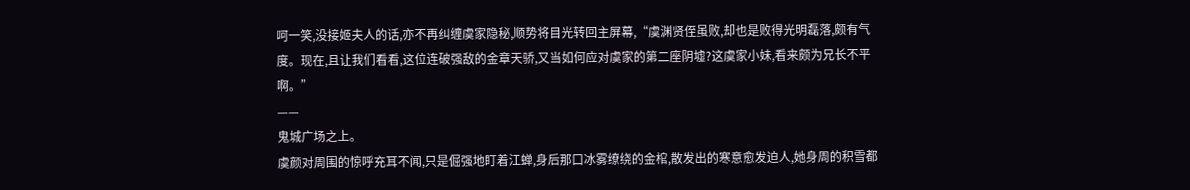呵一笑,没接姬夫人的话,亦不再纠缠虞家隐秘,顺势将目光转回主屏幕,“虞渊贤侄虽败,却也是败得光明磊落,颇有气度。现在,且让我们看看,这位连破强敌的金章天骄,又当如何应对虞家的第二座阴墟?这虞家小妹,看来颇为兄长不平啊。”
——
鬼城广场之上。
虞颜对周围的惊呼充耳不闻,只是倔强地盯着江蝉,身后那口冰雾缭绕的金棺,散发出的寒意愈发迫人,她身周的积雪都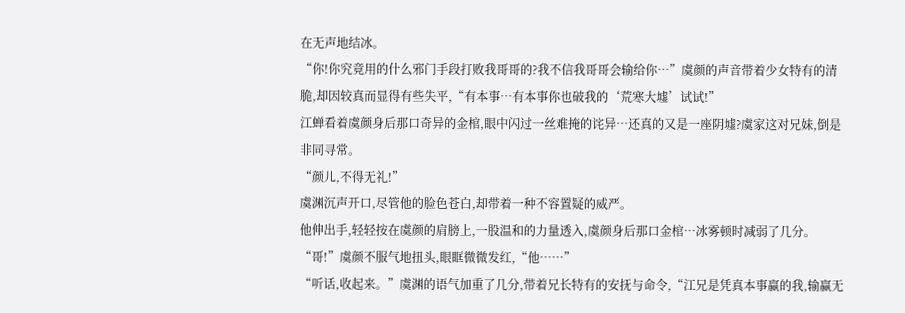在无声地结冰。
“你!你究竟用的什么邪门手段打败我哥哥的?我不信我哥哥会输给你…”虞颜的声音带着少女特有的清脆,却因较真而显得有些失平,“有本事…有本事你也破我的‘荒寒大墟’试试!”
江蝉看着虞颜身后那口奇异的金棺,眼中闪过一丝难掩的诧异…还真的又是一座阴墟?虞家这对兄妹,倒是非同寻常。
“颜儿,不得无礼!”
虞渊沉声开口,尽管他的脸色苍白,却带着一种不容置疑的威严。
他伸出手,轻轻按在虞颜的肩膀上,一股温和的力量透入,虞颜身后那口金棺…冰雾顿时减弱了几分。
“哥!”虞颜不服气地扭头,眼眶微微发红,“他……”
“听话,收起来。”虞渊的语气加重了几分,带着兄长特有的安抚与命令,“江兄是凭真本事赢的我,输赢无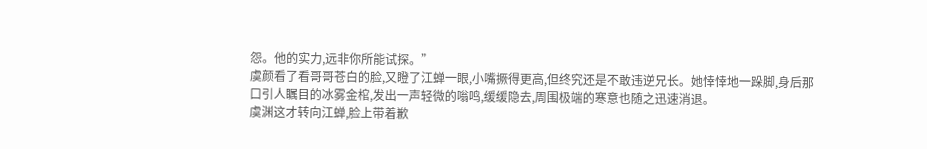怨。他的实力,远非你所能试探。”
虞颜看了看哥哥苍白的脸,又瞪了江蝉一眼,小嘴撅得更高,但终究还是不敢违逆兄长。她悻悻地一跺脚,身后那口引人瞩目的冰雾金棺,发出一声轻微的嗡鸣,缓缓隐去,周围极端的寒意也随之迅速消退。
虞渊这才转向江蝉,脸上带着歉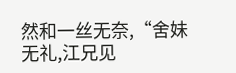然和一丝无奈,“舍妹无礼,江兄见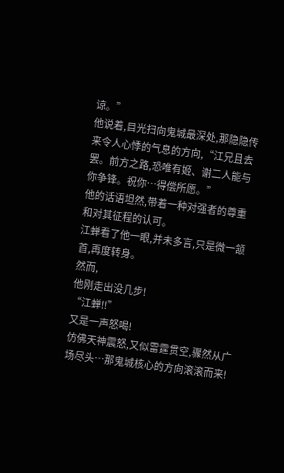谅。”
他说着,目光扫向鬼城最深处,那隐隐传来令人心悸的气息的方向,“江兄且去罢。前方之路,恐唯有姬、谢二人能与你争锋。祝你…得偿所愿。”
他的话语坦然,带着一种对强者的尊重和对其征程的认可。
江蝉看了他一眼,并未多言,只是微一颔首,再度转身。
然而,
他刚走出没几步!
“江蝉!!”
又是一声怒喝!
仿佛天神震怒,又似雷霆贯空,骤然从广场尽头…那鬼城核心的方向滚滚而来!